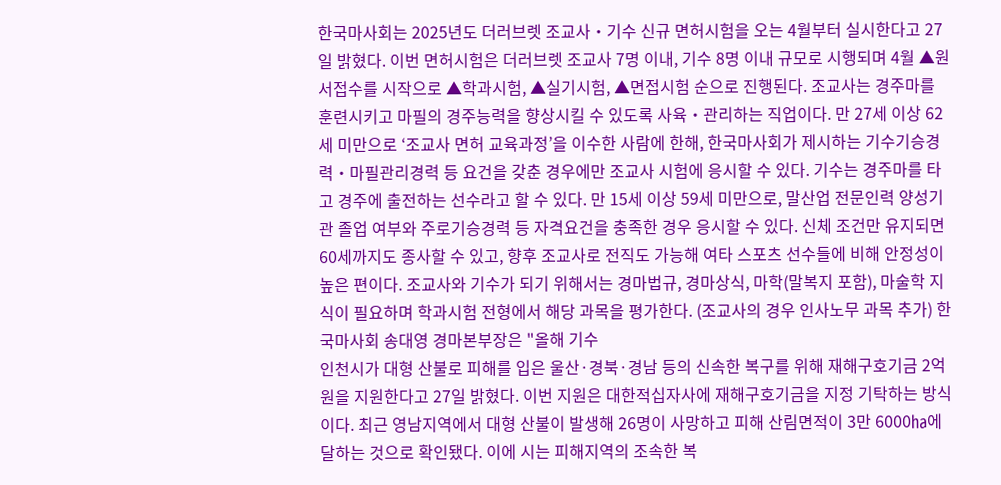한국마사회는 2025년도 더러브렛 조교사‧기수 신규 면허시험을 오는 4월부터 실시한다고 27일 밝혔다. 이번 면허시험은 더러브렛 조교사 7명 이내, 기수 8명 이내 규모로 시행되며 4월 ▲원서접수를 시작으로 ▲학과시험, ▲실기시험, ▲면접시험 순으로 진행된다. 조교사는 경주마를 훈련시키고 마필의 경주능력을 향상시킬 수 있도록 사육‧관리하는 직업이다. 만 27세 이상 62세 미만으로 ‘조교사 면허 교육과정’을 이수한 사람에 한해, 한국마사회가 제시하는 기수기승경력‧마필관리경력 등 요건을 갖춘 경우에만 조교사 시험에 응시할 수 있다. 기수는 경주마를 타고 경주에 출전하는 선수라고 할 수 있다. 만 15세 이상 59세 미만으로, 말산업 전문인력 양성기관 졸업 여부와 주로기승경력 등 자격요건을 충족한 경우 응시할 수 있다. 신체 조건만 유지되면 60세까지도 종사할 수 있고, 향후 조교사로 전직도 가능해 여타 스포츠 선수들에 비해 안정성이 높은 편이다. 조교사와 기수가 되기 위해서는 경마법규, 경마상식, 마학(말복지 포함), 마술학 지식이 필요하며 학과시험 전형에서 해당 과목을 평가한다. (조교사의 경우 인사노무 과목 추가) 한국마사회 송대영 경마본부장은 "올해 기수
인천시가 대형 산불로 피해를 입은 울산·경북·경남 등의 신속한 복구를 위해 재해구호기금 2억 원을 지원한다고 27일 밝혔다. 이번 지원은 대한적십자사에 재해구호기금을 지정 기탁하는 방식이다. 최근 영남지역에서 대형 산불이 발생해 26명이 사망하고 피해 산림면적이 3만 6000㏊에 달하는 것으로 확인됐다. 이에 시는 피해지역의 조속한 복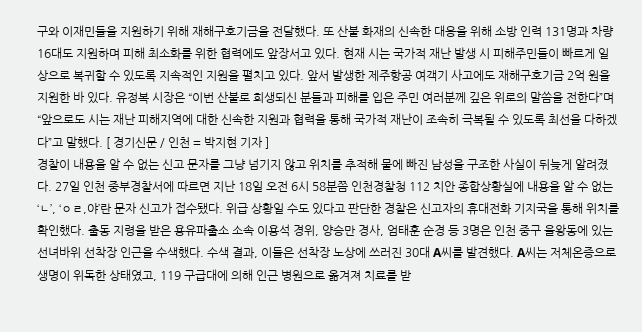구와 이재민들을 지원하기 위해 재해구호기금을 전달했다. 또 산불 화재의 신속한 대응을 위해 소방 인력 131명과 차량 16대도 지원하며 피해 최소화를 위한 협력에도 앞장서고 있다. 현재 시는 국가적 재난 발생 시 피해주민들이 빠르게 일상으로 복귀할 수 있도록 지속적인 지원을 펼치고 있다. 앞서 발생한 제주항공 여객기 사고에도 재해구호기금 2억 원을 지원한 바 있다. 유정복 시장은 “이번 산불로 희생되신 분들과 피해를 입은 주민 여러분께 깊은 위로의 말씀을 전한다”며 “앞으로도 시는 재난 피해지역에 대한 신속한 지원과 협력을 통해 국가적 재난이 조속히 극복될 수 있도록 최선을 다하겠다”고 말했다. [ 경기신문 / 인천 = 박지현 기자 ]
경찰이 내용을 알 수 없는 신고 문자를 그냥 넘기지 않고 위치를 추적해 물에 빠진 남성을 구조한 사실이 뒤늦게 알려졌다. 27일 인천 중부경찰서에 따르면 지난 18일 오전 6시 58분쯤 인천경찰청 112 치안 종합상황실에 내용을 알 수 없는 ‘ㄴ’, ‘ㅇㄹ,야’란 문자 신고가 접수됐다. 위급 상황일 수도 있다고 판단한 경찰은 신고자의 휴대전화 기지국을 통해 위치를 확인했다. 출동 지령을 받은 용유파출소 소속 이용석 경위, 양승만 경사, 엄태훈 순경 등 3명은 인천 중구 을왕동에 있는 선녀바위 선착장 인근을 수색했다. 수색 결과, 이들은 선착장 노상에 쓰러진 30대 A씨를 발견했다. A씨는 저체온증으로 생명이 위독한 상태였고, 119 구급대에 의해 인근 병원으로 옮겨져 치료를 받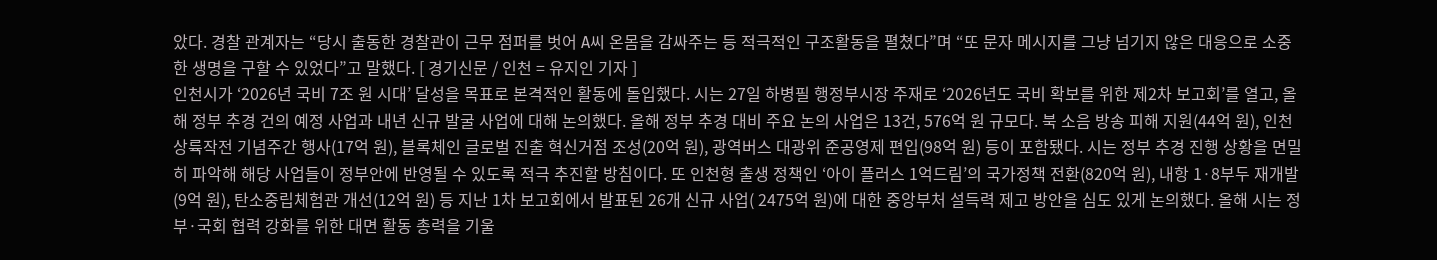았다. 경찰 관계자는 “당시 출동한 경찰관이 근무 점퍼를 벗어 A씨 온몸을 감싸주는 등 적극적인 구조활동을 펼쳤다”며 “또 문자 메시지를 그냥 넘기지 않은 대응으로 소중한 생명을 구할 수 있었다”고 말했다. [ 경기신문 / 인천 = 유지인 기자 ]
인천시가 ‘2026년 국비 7조 원 시대’ 달성을 목표로 본격적인 활동에 돌입했다. 시는 27일 하병필 행정부시장 주재로 ‘2026년도 국비 확보를 위한 제2차 보고회’를 열고, 올해 정부 추경 건의 예정 사업과 내년 신규 발굴 사업에 대해 논의했다. 올해 정부 추경 대비 주요 논의 사업은 13건, 576억 원 규모다. 북 소음 방송 피해 지원(44억 원), 인천상륙작전 기념주간 행사(17억 원), 블록체인 글로벌 진출 혁신거점 조성(20억 원), 광역버스 대광위 준공영제 편입(98억 원) 등이 포함됐다. 시는 정부 추경 진행 상황을 면밀히 파악해 해당 사업들이 정부안에 반영될 수 있도록 적극 추진할 방침이다. 또 인천형 출생 정책인 ‘아이 플러스 1억드림’의 국가정책 전환(820억 원), 내항 1·8부두 재개발(9억 원), 탄소중립체험관 개선(12억 원) 등 지난 1차 보고회에서 발표된 26개 신규 사업( 2475억 원)에 대한 중앙부처 설득력 제고 방안을 심도 있게 논의했다. 올해 시는 정부·국회 협력 강화를 위한 대면 활동 총력을 기울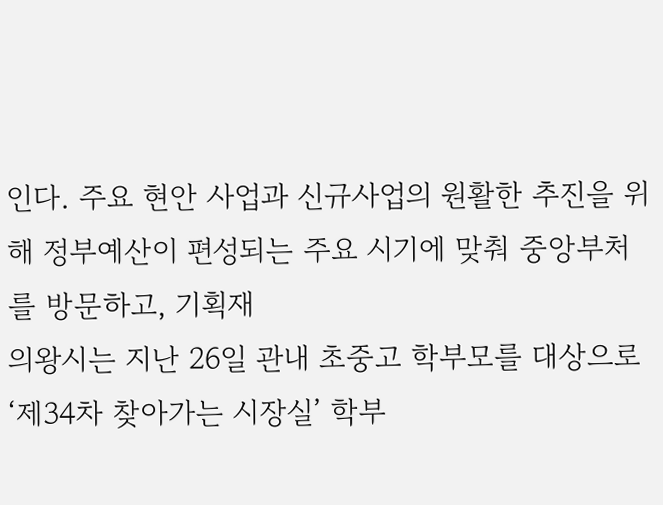인다. 주요 현안 사업과 신규사업의 원활한 추진을 위해 정부예산이 편성되는 주요 시기에 맞춰 중앙부처를 방문하고, 기획재
의왕시는 지난 26일 관내 초중고 학부모를 대상으로 ‘제34차 찾아가는 시장실’ 학부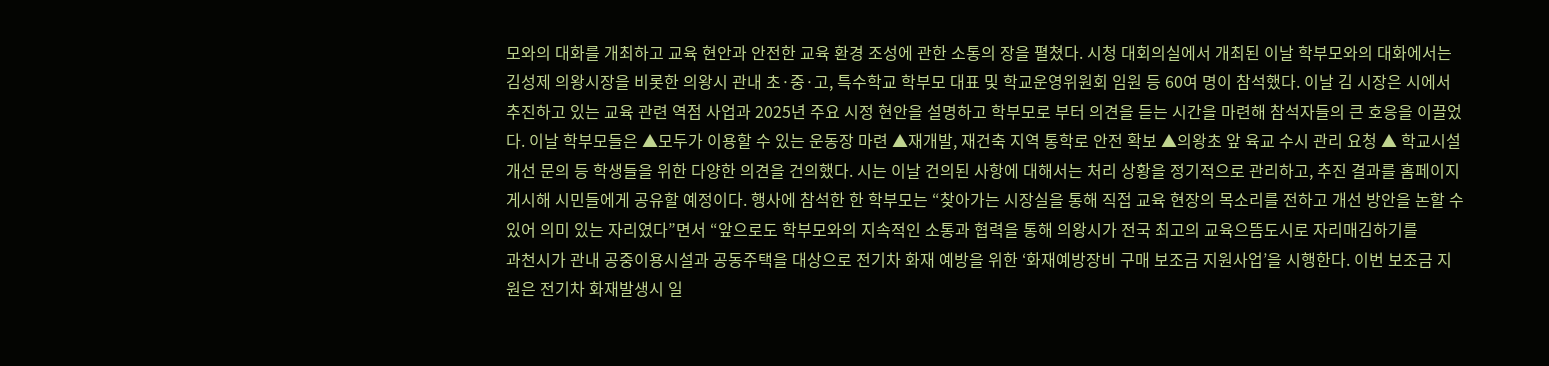모와의 대화를 개최하고 교육 현안과 안전한 교육 환경 조성에 관한 소통의 장을 펼쳤다. 시청 대회의실에서 개최된 이날 학부모와의 대화에서는 김성제 의왕시장을 비롯한 의왕시 관내 초·중·고, 특수학교 학부모 대표 및 학교운영위원회 임원 등 60여 명이 참석했다. 이날 김 시장은 시에서 추진하고 있는 교육 관련 역점 사업과 2025년 주요 시정 현안을 설명하고 학부모로 부터 의견을 듣는 시간을 마련해 참석자들의 큰 호응을 이끌었다. 이날 학부모들은 ▲모두가 이용할 수 있는 운동장 마련 ▲재개발, 재건축 지역 통학로 안전 확보 ▲의왕초 앞 육교 수시 관리 요청 ▲ 학교시설 개선 문의 등 학생들을 위한 다양한 의견을 건의했다. 시는 이날 건의된 사항에 대해서는 처리 상황을 정기적으로 관리하고, 추진 결과를 홈페이지 게시해 시민들에게 공유할 예정이다. 행사에 참석한 한 학부모는 “찾아가는 시장실을 통해 직접 교육 현장의 목소리를 전하고 개선 방안을 논할 수 있어 의미 있는 자리였다”면서 “앞으로도 학부모와의 지속적인 소통과 협력을 통해 의왕시가 전국 최고의 교육으뜸도시로 자리매김하기를
과천시가 관내 공중이용시설과 공동주택을 대상으로 전기차 화재 예방을 위한 ‘화재예방장비 구매 보조금 지원사업’을 시행한다. 이번 보조금 지원은 전기차 화재발생시 일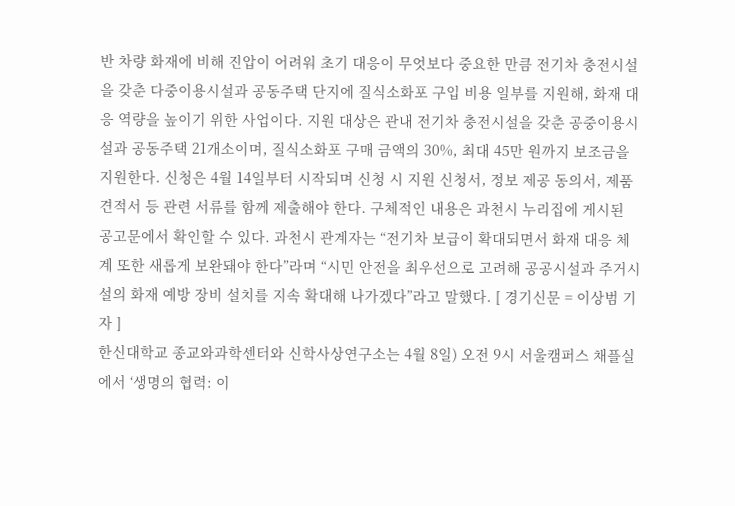반 차량 화재에 비해 진압이 어려워 초기 대응이 무엇보다 중요한 만큼 전기차 충전시설을 갖춘 다중이용시설과 공동주택 단지에 질식소화포 구입 비용 일부를 지원해, 화재 대응 역량을 높이기 위한 사업이다. 지원 대상은 관내 전기차 충전시설을 갖춘 공중이용시설과 공동주택 21개소이며, 질식소화포 구매 금액의 30%, 최대 45만 원까지 보조금을 지원한다. 신청은 4월 14일부터 시작되며 신청 시 지원 신청서, 정보 제공 동의서, 제품 견적서 등 관련 서류를 함께 제출해야 한다. 구체적인 내용은 과천시 누리집에 게시된 공고문에서 확인할 수 있다. 과천시 관계자는 “전기차 보급이 확대되면서 화재 대응 체계 또한 새롭게 보완돼야 한다”라며 “시민 안전을 최우선으로 고려해 공공시설과 주거시설의 화재 예방 장비 설치를 지속 확대해 나가겠다”라고 말했다. [ 경기신문 = 이상범 기자 ]
한신대학교 종교와과학센터와 신학사상연구소는 4월 8일) 오전 9시 서울캠퍼스 채플실에서 ‘생명의 협력: 이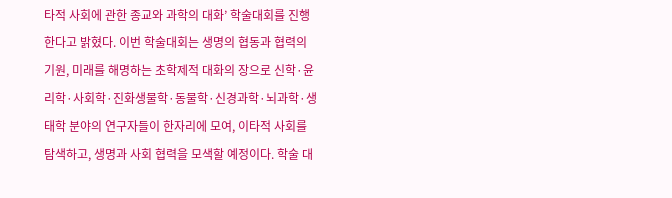타적 사회에 관한 종교와 과학의 대화’ 학술대회를 진행한다고 밝혔다. 이번 학술대회는 생명의 협동과 협력의 기원, 미래를 해명하는 초학제적 대화의 장으로 신학·윤리학·사회학·진화생물학·동물학·신경과학·뇌과학·생태학 분야의 연구자들이 한자리에 모여, 이타적 사회를 탐색하고, 생명과 사회 협력을 모색할 예정이다. 학술 대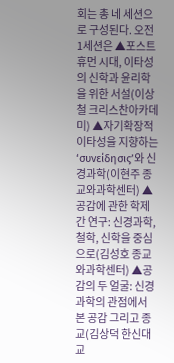회는 총 네 세션으로 구성된다. 오전 1세션은 ▲포스트휴먼 시대, 이타성의 신학과 윤리학을 위한 서설(이상철 크리스찬아카데미) ▲자기확장적 이타성을 지향하는 ‘συνείδησις’와 신경과학(이현주 종교와과학센터) ▲공감에 관한 학제간 연구: 신경과학, 철학, 신학을 중심으로(김성호 종교와과학센터) ▲공감의 두 얼굴: 신경과학의 관점에서 본 공감 그리고 종교(김상덕 한신대 교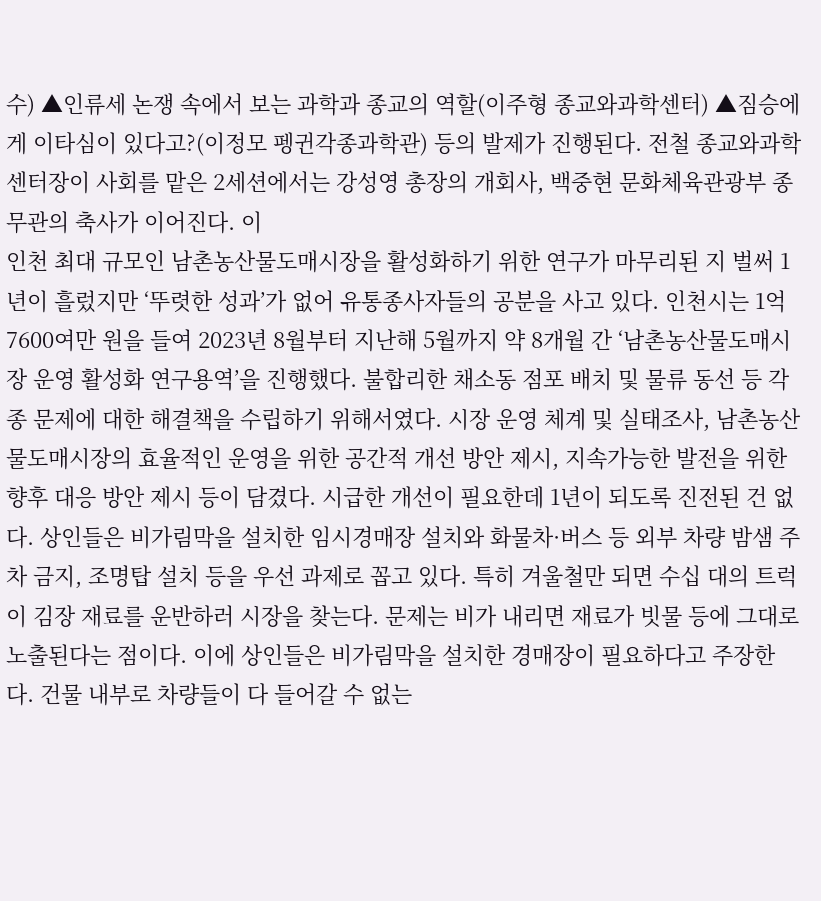수) ▲인류세 논쟁 속에서 보는 과학과 종교의 역할(이주형 종교와과학센터) ▲짐승에게 이타심이 있다고?(이정모 펭귄각종과학관) 등의 발제가 진행된다. 전철 종교와과학센터장이 사회를 맡은 2세션에서는 강성영 총장의 개회사, 백중현 문화체육관광부 종무관의 축사가 이어진다. 이
인천 최대 규모인 남촌농산물도매시장을 활성화하기 위한 연구가 마무리된 지 벌써 1년이 흘렀지만 ‘뚜렷한 성과’가 없어 유통종사자들의 공분을 사고 있다. 인천시는 1억 7600여만 원을 들여 2023년 8월부터 지난해 5월까지 약 8개월 간 ‘남촌농산물도매시장 운영 활성화 연구용역’을 진행했다. 불합리한 채소동 점포 배치 및 물류 동선 등 각종 문제에 대한 해결책을 수립하기 위해서였다. 시장 운영 체계 및 실태조사, 남촌농산물도매시장의 효율적인 운영을 위한 공간적 개선 방안 제시, 지속가능한 발전을 위한 향후 대응 방안 제시 등이 담겼다. 시급한 개선이 필요한데 1년이 되도록 진전된 건 없다. 상인들은 비가림막을 설치한 임시경매장 설치와 화물차·버스 등 외부 차량 밤샘 주차 금지, 조명탑 설치 등을 우선 과제로 꼽고 있다. 특히 겨울철만 되면 수십 대의 트럭이 김장 재료를 운반하러 시장을 찾는다. 문제는 비가 내리면 재료가 빗물 등에 그대로 노출된다는 점이다. 이에 상인들은 비가림막을 설치한 경매장이 필요하다고 주장한다. 건물 내부로 차량들이 다 들어갈 수 없는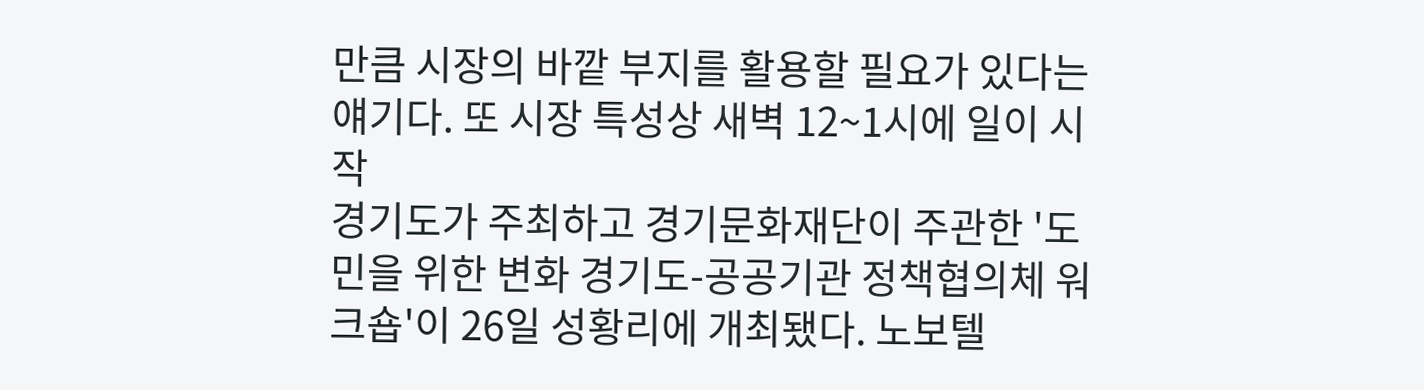만큼 시장의 바깥 부지를 활용할 필요가 있다는 얘기다. 또 시장 특성상 새벽 12~1시에 일이 시작
경기도가 주최하고 경기문화재단이 주관한 '도민을 위한 변화 경기도-공공기관 정책협의체 워크숍'이 26일 성황리에 개최됐다. 노보텔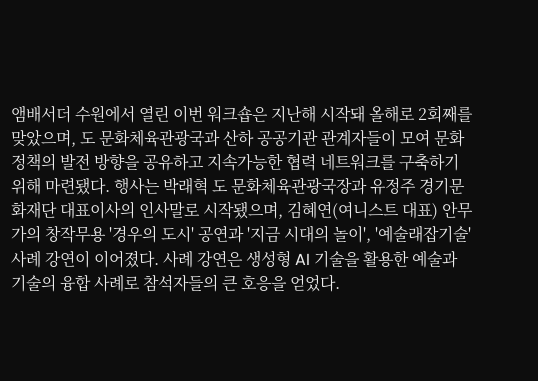앰배서더 수원에서 열린 이번 워크숍은 지난해 시작돼 올해로 2회째를 맞았으며, 도 문화체육관광국과 산하 공공기관 관계자들이 모여 문화정책의 발전 방향을 공유하고 지속가능한 협력 네트워크를 구축하기 위해 마련됐다. 행사는 박래혁 도 문화체육관광국장과 유정주 경기문화재단 대표이사의 인사말로 시작됐으며, 김혜연(여니스트 대표) 안무가의 창작무용 '경우의 도시' 공연과 '지금 시대의 놀이', '예술래잡기술' 사례 강연이 이어졌다. 사례 강연은 생성형 AI 기술을 활용한 예술과 기술의 융합 사례로 참석자들의 큰 호응을 얻었다.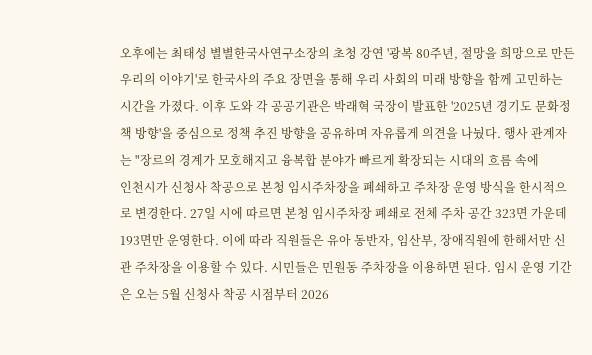오후에는 최태성 별별한국사연구소장의 초청 강연 '광복 80주년, 절망을 희망으로 만든 우리의 이야기'로 한국사의 주요 장면을 통해 우리 사회의 미래 방향을 함께 고민하는 시간을 가졌다. 이후 도와 각 공공기관은 박래혁 국장이 발표한 '2025년 경기도 문화정책 방향'을 중심으로 정책 추진 방향을 공유하며 자유롭게 의견을 나눴다. 행사 관계자는 "장르의 경계가 모호해지고 융복합 분야가 빠르게 확장되는 시대의 흐름 속에
인천시가 신청사 착공으로 본청 임시주차장을 폐쇄하고 주차장 운영 방식을 한시적으로 변경한다. 27일 시에 따르면 본청 임시주차장 폐쇄로 전체 주차 공간 323면 가운데 193면만 운영한다. 이에 따라 직원들은 유아 동반자, 임산부, 장애직원에 한해서만 신관 주차장을 이용할 수 있다. 시민들은 민원동 주차장을 이용하면 된다. 임시 운영 기간은 오는 5월 신청사 착공 시점부터 2026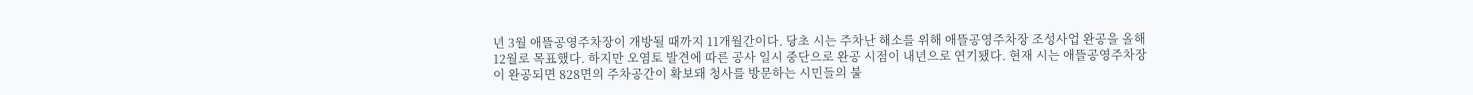년 3월 애뜰공영주차장이 개방될 때까지 11개월간이다. 당초 시는 주차난 해소를 위해 애뜰공영주차장 조성사업 완공을 올해 12월로 목표했다. 하지만 오염토 발견에 따른 공사 일시 중단으로 완공 시점이 내년으로 연기됐다. 현재 시는 애뜰공영주차장이 완공되면 828면의 주차공간이 확보돼 청사를 방문하는 시민들의 불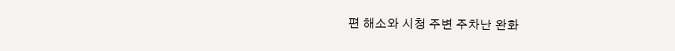편 해소와 시청 주변 주차난 완화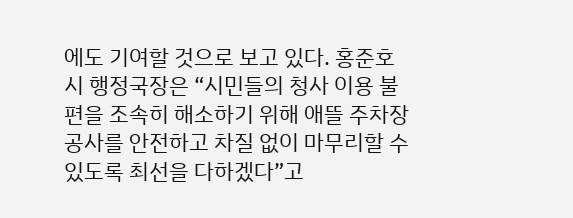에도 기여할 것으로 보고 있다. 홍준호 시 행정국장은 “시민들의 청사 이용 불편을 조속히 해소하기 위해 애뜰 주차장 공사를 안전하고 차질 없이 마무리할 수 있도록 최선을 다하겠다”고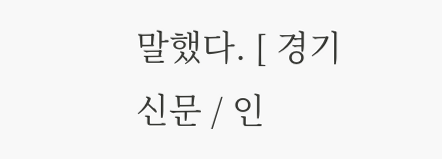말했다. [ 경기신문 / 인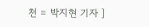천 = 박지현 기자 ]